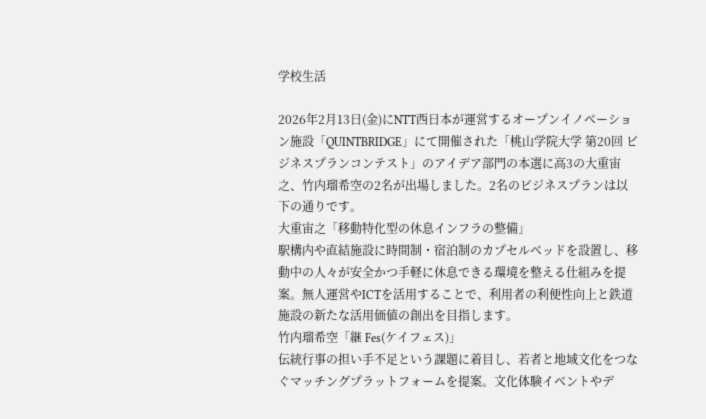学校生活

2026年2月13日(金)にNTT西日本が運営するオープンイノベーション施設「QUINTBRIDGE」にて開催された「桃山学院大学 第20回 ビジネスプランコンテスト」のアイデア部門の本選に高3の大重宙之、竹内瑠希空の2名が出場しました。2名のビジネスプランは以下の通りです。
大重宙之「移動特化型の休息インフラの整備」
駅構内や直結施設に時間制・宿泊制のカプセルベッドを設置し、移動中の人々が安全かつ手軽に休息できる環境を整える仕組みを提案。無人運営やICTを活用することで、利用者の利便性向上と鉄道施設の新たな活用価値の創出を目指します。
竹内瑠希空「継 Fes(ケイフェス)」
伝統行事の担い手不足という課題に着目し、若者と地域文化をつなぐマッチングプラットフォームを提案。文化体験イベントやデ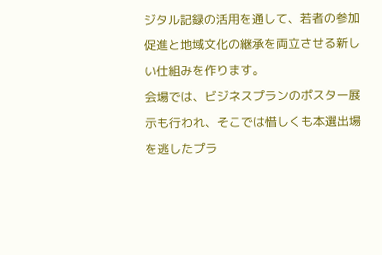ジタル記録の活用を通して、若者の参加促進と地域文化の継承を両立させる新しい仕組みを作ります。
会場では、ビジネスプランのポスター展示も行われ、そこでは惜しくも本選出場を逃したプラ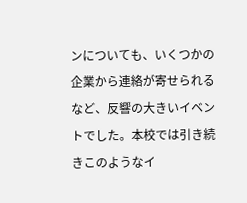ンについても、いくつかの企業から連絡が寄せられるなど、反響の大きいイベントでした。本校では引き続きこのようなイ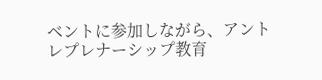ベントに参加しながら、アントレプレナーシップ教育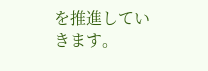を推進していきます。